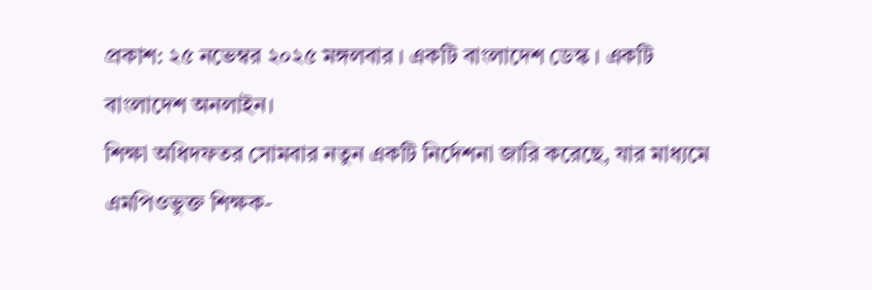প্রকাশ: ২৫ নভেম্বর ২০২৫ মঙ্গলবার । একটি বাংলাদেশ ডেস্ক । একটি বাংলাদেশ অনলাইন।
শিক্ষা অধিদফতর সোমবার নতুন একটি নির্দেশনা জারি করেছে, যার মাধ্যমে এমপিওভুক্ত শিক্ষক-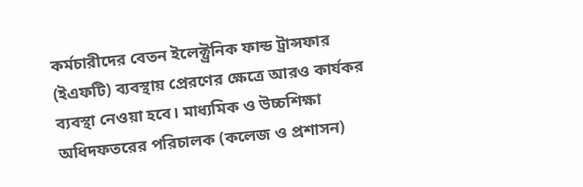কর্মচারীদের বেতন ইলেক্ট্রনিক ফান্ড ট্রান্সফার (ইএফটি) ব্যবস্থায় প্রেরণের ক্ষেত্রে আরও কার্যকর ব্যবস্থা নেওয়া হবে। মাধ্যমিক ও উচ্চশিক্ষা অধিদফতরের পরিচালক (কলেজ ও প্রশাসন)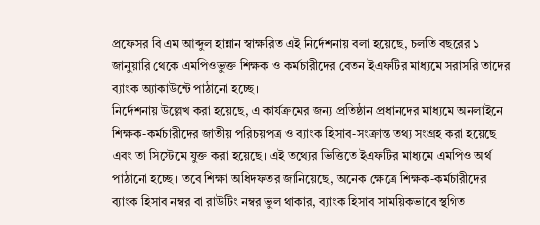প্রফেসর বি এম আব্দুল হান্নান স্বাক্ষরিত এই নির্দেশনায় বলা হয়েছে, চলতি বছরের ১ জানুয়ারি থেকে এমপিওভুক্ত শিক্ষক ও কর্মচারীদের বেতন ইএফটির মাধ্যমে সরাসরি তাদের ব্যাংক অ্যাকাউন্টে পাঠানো হচ্ছে।
নির্দেশনায় উল্লেখ করা হয়েছে, এ কার্যক্রমের জন্য প্রতিষ্ঠান প্রধানদের মাধ্যমে অনলাইনে শিক্ষক-কর্মচারীদের জাতীয় পরিচয়পত্র ও ব্যাংক হিসাব-সংক্রান্ত তথ্য সংগ্রহ করা হয়েছে এবং তা সিস্টেমে যুক্ত করা হয়েছে। এই তথ্যের ভিত্তিতে ইএফটির মাধ্যমে এমপিও অর্থ পাঠানো হচ্ছে। তবে শিক্ষা অধিদফতর জানিয়েছে, অনেক ক্ষেত্রে শিক্ষক-কর্মচারীদের ব্যাংক হিসাব নম্বর বা রাউটিং নম্বর ভুল থাকার, ব্যাংক হিসাব সাময়িকভাবে স্থগিত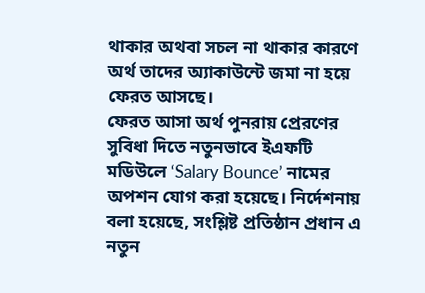থাকার অথবা সচল না থাকার কারণে অর্থ তাদের অ্যাকাউন্টে জমা না হয়ে ফেরত আসছে।
ফেরত আসা অর্থ পুনরায় প্রেরণের সুবিধা দিতে নতুনভাবে ইএফটি মডিউলে ‘Salary Bounce’ নামের অপশন যোগ করা হয়েছে। নির্দেশনায় বলা হয়েছে, সংশ্লিষ্ট প্রতিষ্ঠান প্রধান এ নতুন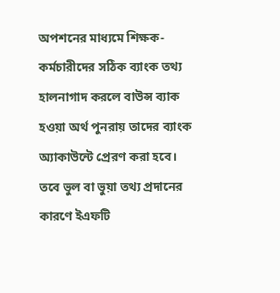অপশনের মাধ্যমে শিক্ষক-কর্মচারীদের সঠিক ব্যাংক তথ্য হালনাগাদ করলে বাউন্স ব্যাক হওয়া অর্থ পুনরায় তাদের ব্যাংক অ্যাকাউন্টে প্রেরণ করা হবে। তবে ভুল বা ভুয়া তথ্য প্রদানের কারণে ইএফটি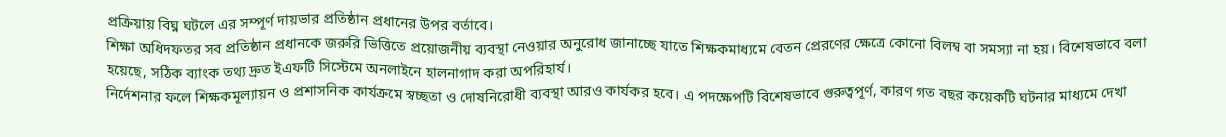প্রক্রিয়ায় বিঘ্ন ঘটলে এর সম্পূর্ণ দায়ভার প্রতিষ্ঠান প্রধানের উপর বর্তাবে।
শিক্ষা অধিদফতর সব প্রতিষ্ঠান প্রধানকে জরুরি ভিত্তিতে প্রয়োজনীয় ব্যবস্থা নেওয়ার অনুরোধ জানাচ্ছে যাতে শিক্ষকমাধ্যমে বেতন প্রেরণের ক্ষেত্রে কোনো বিলম্ব বা সমস্যা না হয়। বিশেষভাবে বলা হয়েছে, সঠিক ব্যাংক তথ্য দ্রুত ইএফটি সিস্টেমে অনলাইনে হালনাগাদ করা অপরিহার্য।
নির্দেশনার ফলে শিক্ষকমূল্যায়ন ও প্রশাসনিক কার্যক্রমে স্বচ্ছতা ও দোষনিরোধী ব্যবস্থা আরও কার্যকর হবে। এ পদক্ষেপটি বিশেষভাবে গুরুত্বপূর্ণ, কারণ গত বছর কয়েকটি ঘটনার মাধ্যমে দেখা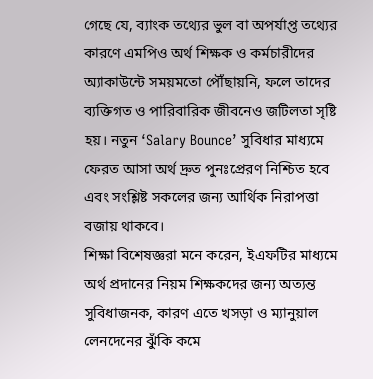গেছে যে, ব্যাংক তথ্যের ভুল বা অপর্যাপ্ত তথ্যের কারণে এমপিও অর্থ শিক্ষক ও কর্মচারীদের অ্যাকাউন্টে সময়মতো পৌঁছায়নি, ফলে তাদের ব্যক্তিগত ও পারিবারিক জীবনেও জটিলতা সৃষ্টি হয়। নতুন ‘Salary Bounce’ সুবিধার মাধ্যমে ফেরত আসা অর্থ দ্রুত পুনঃপ্রেরণ নিশ্চিত হবে এবং সংশ্লিষ্ট সকলের জন্য আর্থিক নিরাপত্তা বজায় থাকবে।
শিক্ষা বিশেষজ্ঞরা মনে করেন, ইএফটির মাধ্যমে অর্থ প্রদানের নিয়ম শিক্ষকদের জন্য অত্যন্ত সুবিধাজনক, কারণ এতে খসড়া ও ম্যানুয়াল লেনদেনের ঝুঁকি কমে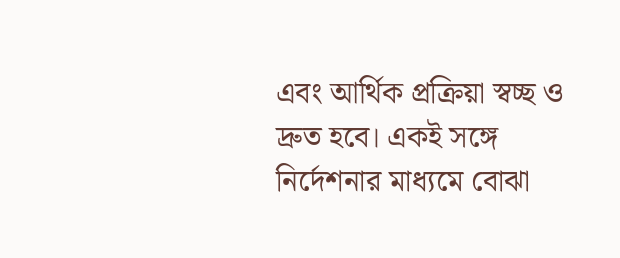এবং আর্থিক প্রক্রিয়া স্বচ্ছ ও দ্রুত হবে। একই সঙ্গে নির্দেশনার মাধ্যমে বোঝা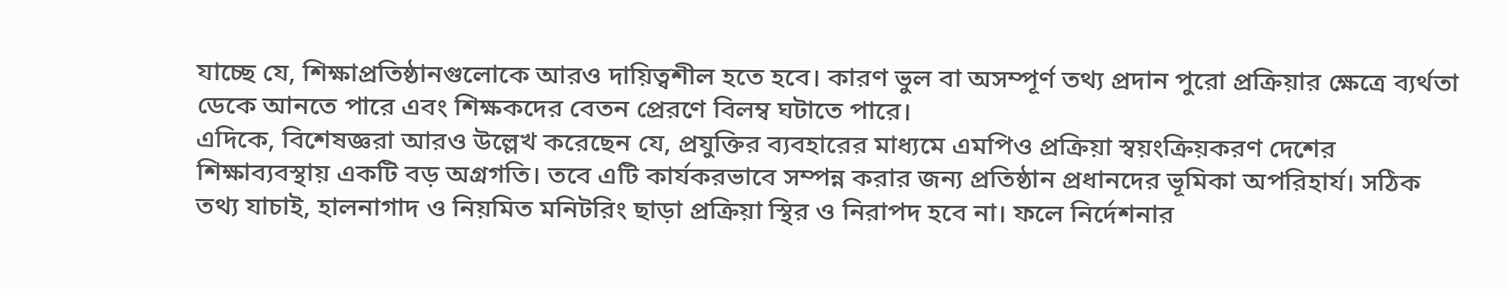যাচ্ছে যে, শিক্ষাপ্রতিষ্ঠানগুলোকে আরও দায়িত্বশীল হতে হবে। কারণ ভুল বা অসম্পূর্ণ তথ্য প্রদান পুরো প্রক্রিয়ার ক্ষেত্রে ব্যর্থতা ডেকে আনতে পারে এবং শিক্ষকদের বেতন প্রেরণে বিলম্ব ঘটাতে পারে।
এদিকে, বিশেষজ্ঞরা আরও উল্লেখ করেছেন যে, প্রযুক্তির ব্যবহারের মাধ্যমে এমপিও প্রক্রিয়া স্বয়ংক্রিয়করণ দেশের শিক্ষাব্যবস্থায় একটি বড় অগ্রগতি। তবে এটি কার্যকরভাবে সম্পন্ন করার জন্য প্রতিষ্ঠান প্রধানদের ভূমিকা অপরিহার্য। সঠিক তথ্য যাচাই, হালনাগাদ ও নিয়মিত মনিটরিং ছাড়া প্রক্রিয়া স্থির ও নিরাপদ হবে না। ফলে নির্দেশনার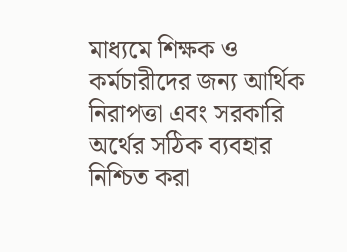মাধ্যমে শিক্ষক ও কর্মচারীদের জন্য আর্থিক নিরাপত্তা এবং সরকারি অর্থের সঠিক ব্যবহার নিশ্চিত করা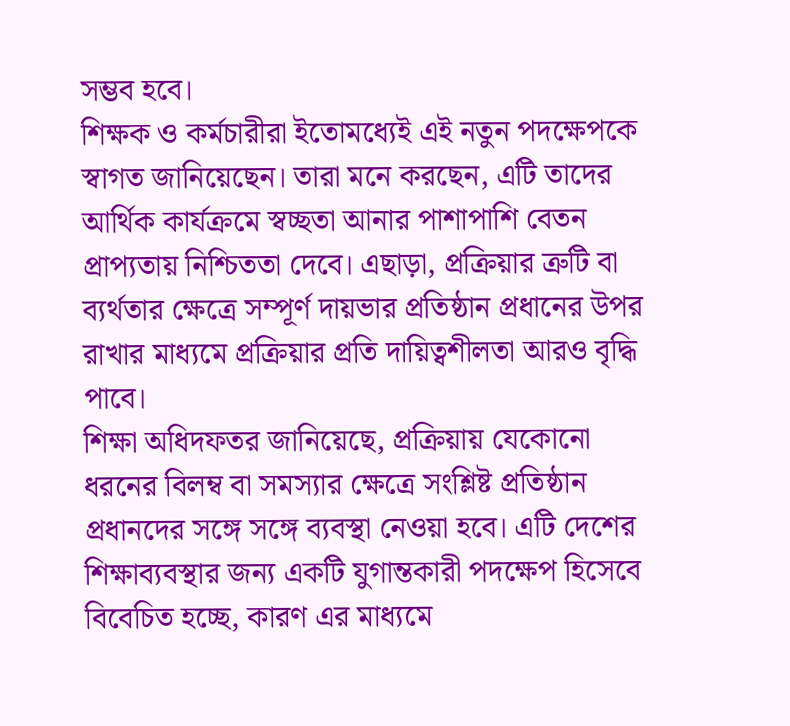সম্ভব হবে।
শিক্ষক ও কর্মচারীরা ইতোমধ্যেই এই নতুন পদক্ষেপকে স্বাগত জানিয়েছেন। তারা মনে করছেন, এটি তাদের আর্থিক কার্যক্রমে স্বচ্ছতা আনার পাশাপাশি বেতন প্রাপ্যতায় নিশ্চিততা দেবে। এছাড়া, প্রক্রিয়ার ত্রুটি বা ব্যর্থতার ক্ষেত্রে সম্পূর্ণ দায়ভার প্রতিষ্ঠান প্রধানের উপর রাখার মাধ্যমে প্রক্রিয়ার প্রতি দায়িত্বশীলতা আরও বৃদ্ধি পাবে।
শিক্ষা অধিদফতর জানিয়েছে, প্রক্রিয়ায় যেকোনো ধরনের বিলম্ব বা সমস্যার ক্ষেত্রে সংশ্লিষ্ট প্রতিষ্ঠান প্রধানদের সঙ্গে সঙ্গে ব্যবস্থা নেওয়া হবে। এটি দেশের শিক্ষাব্যবস্থার জন্য একটি যুগান্তকারী পদক্ষেপ হিসেবে বিবেচিত হচ্ছে, কারণ এর মাধ্যমে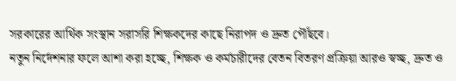সরকারের আর্থিক সংস্থান সরাসরি শিক্ষকদের কাছে নিরাপদ ও দ্রুত পৌঁছবে।
নতুন নির্দেশনার ফলে আশা করা হচ্ছে, শিক্ষক ও কর্মচারীদের বেতন বিতরণ প্রক্রিয়া আরও স্বচ্ছ, দ্রুত ও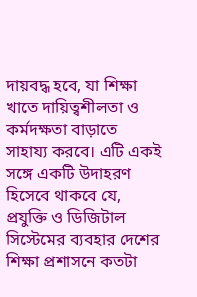দায়বদ্ধ হবে, যা শিক্ষা খাতে দায়িত্বশীলতা ও কর্মদক্ষতা বাড়াতে সাহায্য করবে। এটি একই সঙ্গে একটি উদাহরণ হিসেবে থাকবে যে, প্রযুক্তি ও ডিজিটাল সিস্টেমের ব্যবহার দেশের শিক্ষা প্রশাসনে কতটা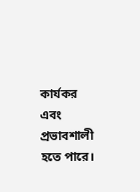কার্যকর এবং প্রভাবশালী হতে পারে।